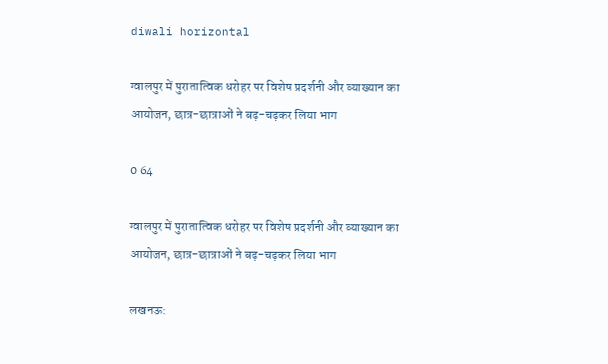diwali horizontal

ग्वालपुर में पुरातात्विक धरोहर पर विशेष प्रदर्शनी और व्याख्यान का आयोजन, छात्र-छात्राओं ने बढ़-चढ़कर लिया भाग

0 64

ग्वालपुर में पुरातात्विक धरोहर पर विशेष प्रदर्शनी और व्याख्यान का आयोजन, छात्र-छात्राओं ने बढ़-चढ़कर लिया भाग

लखनऊ: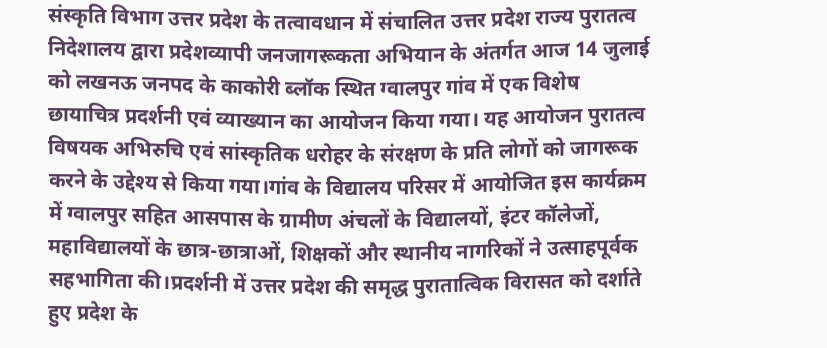संस्कृति विभाग उत्तर प्रदेश के तत्वावधान में संचालित उत्तर प्रदेश राज्य पुरातत्व निदेशालय द्वारा प्रदेशव्यापी जनजागरूकता अभियान के अंतर्गत आज 14 जुलाई को लखनऊ जनपद के काकोरी ब्लॉक स्थित ग्वालपुर गांव में एक विशेष छायाचित्र प्रदर्शनी एवं व्याख्यान का आयोजन किया गया। यह आयोजन पुरातत्व विषयक अभिरुचि एवं सांस्कृतिक धरोहर के संरक्षण के प्रति लोगों को जागरूक करने के उद्देश्य से किया गया।गांव के विद्यालय परिसर में आयोजित इस कार्यक्रम में ग्वालपुर सहित आसपास के ग्रामीण अंचलों के विद्यालयों, इंटर कॉलेजों, महाविद्यालयों के छात्र-छात्राओं, शिक्षकों और स्थानीय नागरिकों ने उत्साहपूर्वक सहभागिता की।प्रदर्शनी में उत्तर प्रदेश की समृद्ध पुरातात्विक विरासत को दर्शाते हुए प्रदेश के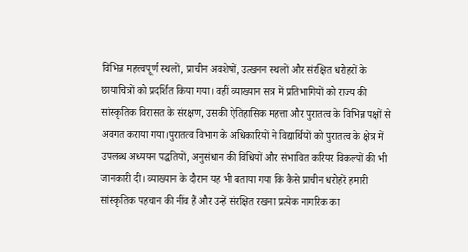विभिन्न महत्त्वपूर्ण स्थलों, प्राचीन अवशेषों, उत्खनन स्थलों और संरक्षित धरोहरों के छायाचित्रों को प्रदर्शित किया गया। वहीं व्याख्यान सत्र में प्रतिभागियों को राज्य की सांस्कृतिक विरासत के संरक्षण, उसकी ऐतिहासिक महत्ता और पुरातत्व के विभिन्न पक्षों से अवगत कराया गया।पुरातत्व विभाग के अधिकारियों ने विद्यार्थियों को पुरातत्व के क्षेत्र में उपलब्ध अध्ययन पद्धतियों, अनुसंधान की विधियों और संभावित करियर विकल्पों की भी जानकारी दी। व्याख्यान के दौरान यह भी बताया गया कि कैसे प्राचीन धरोहरें हमारी सांस्कृतिक पहचान की नींव हैं और उन्हें संरक्षित रखना प्रत्येक नागरिक का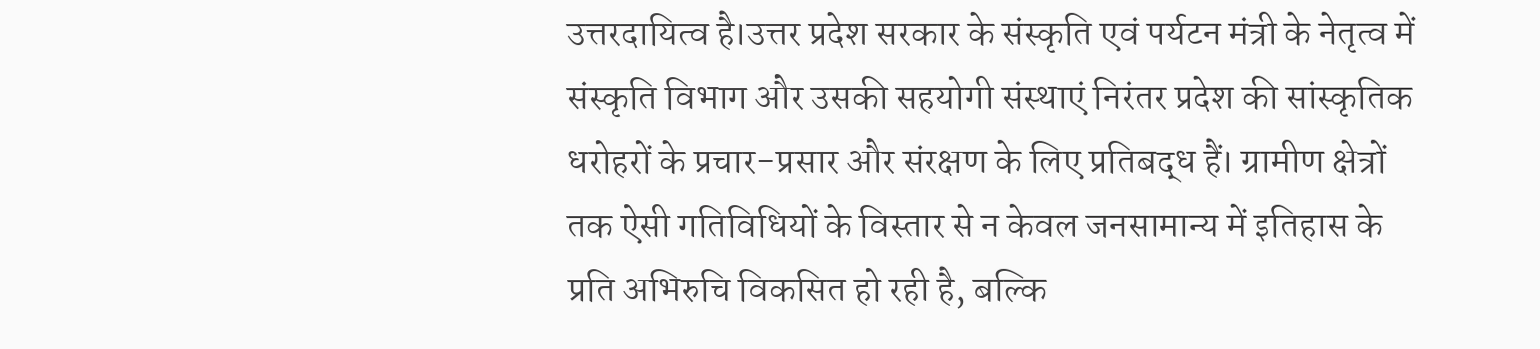उत्तरदायित्व है।उत्तर प्रदेश सरकार के संस्कृति एवं पर्यटन मंत्री के नेतृत्व में संस्कृति विभाग और उसकी सहयोगी संस्थाएं निरंतर प्रदेश की सांस्कृतिक धरोहरों के प्रचार-प्रसार और संरक्षण के लिए प्रतिबद्ध हैं। ग्रामीण क्षेत्रों तक ऐसी गतिविधियों के विस्तार से न केवल जनसामान्य में इतिहास के प्रति अभिरुचि विकसित हो रही है, बल्कि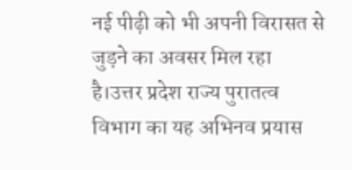नई पीढ़ी को भी अपनी विरासत से जुड़ने का अवसर मिल रहा है।उत्तर प्रदेश राज्य पुरातत्व विभाग का यह अभिनव प्रयास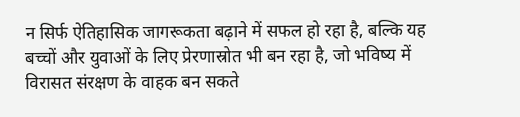न सिर्फ ऐतिहासिक जागरूकता बढ़ाने में सफल हो रहा है, बल्कि यह बच्चों और युवाओं के लिए प्रेरणास्रोत भी बन रहा है, जो भविष्य में विरासत संरक्षण के वाहक बन सकते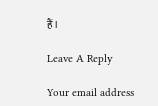हैं।

Leave A Reply

Your email address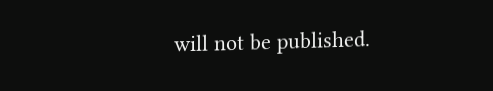will not be published.